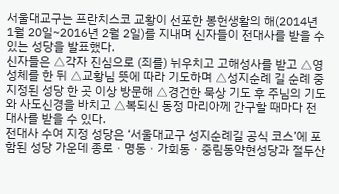서울대교구는 프란치스코 교황이 선포한 봉헌생활의 해(2014년 1월 20일~2016년 2월 2일)를 지내며 신자들이 전대사를 받을 수 있는 성당을 발표했다.
신자들은 △각자 진심으로 (죄를) 뉘우치고 고해성사를 받고 △영성체를 한 뒤 △교황님 뜻에 따라 기도하며 △성지순례 길 순례 중 지정된 성당 한 곳 이상 방문해 △경건한 묵상 기도 후 주님의 기도와 사도신경을 바치고 △복되신 동정 마리아께 간구할 때마다 전대사를 받을 수 있다.
전대사 수여 지정 성당은 ‘서울대교구 성지순례길 공식 코스’에 포함된 성당 가운데 종로ㆍ명동ㆍ가회동ㆍ중림동약현성당과 절두산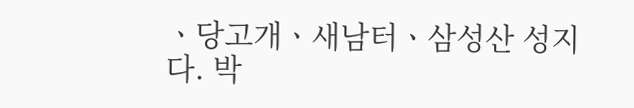ㆍ당고개ㆍ새남터ㆍ삼성산 성지다. 박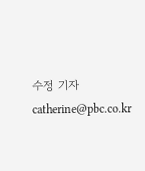수정 기자 catherine@pbc.co.kr